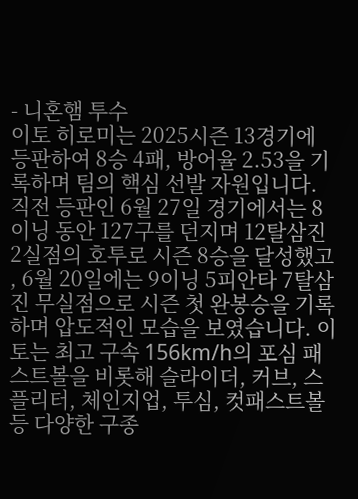- 니혼햄 투수
이토 히로미는 2025시즌 13경기에 등판하여 8승 4패, 방어율 2.53을 기록하며 팀의 핵심 선발 자원입니다. 직전 등판인 6월 27일 경기에서는 8이닝 동안 127구를 던지며 12탈삼진 2실점의 호투로 시즌 8승을 달성했고 , 6월 20일에는 9이닝 5피안타 7탈삼진 무실점으로 시즌 첫 완봉승을 기록하며 압도적인 모습을 보였습니다. 이토는 최고 구속 156km/h의 포심 패스트볼을 비롯해 슬라이더, 커브, 스플리터, 체인지업, 투심, 컷패스트볼 등 다양한 구종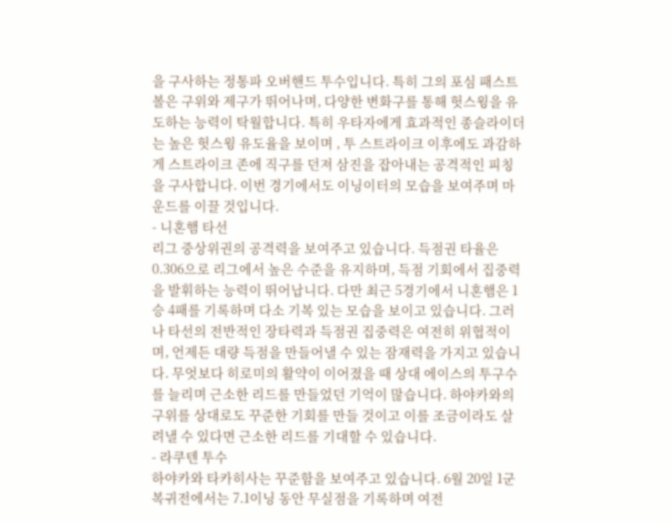을 구사하는 정통파 오버핸드 투수입니다. 특히 그의 포심 패스트볼은 구위와 제구가 뛰어나며, 다양한 변화구를 통해 헛스윙을 유도하는 능력이 탁월합니다. 특히 우타자에게 효과적인 종슬라이더는 높은 헛스윙 유도율을 보이며 , 투 스트라이크 이후에도 과감하게 스트라이크 존에 직구를 던져 삼진을 잡아내는 공격적인 피칭을 구사합니다. 이번 경기에서도 이닝이터의 모습을 보여주며 마운드를 이끌 것입니다.
- 니혼햄 타선
리그 중상위권의 공격력을 보여주고 있습니다. 득점권 타율은 0.306으로 리그에서 높은 수준을 유지하며, 득점 기회에서 집중력을 발휘하는 능력이 뛰어납니다. 다만 최근 5경기에서 니혼햄은 1승 4패를 기록하며 다소 기복 있는 모습을 보이고 있습니다. 그러나 타선의 전반적인 장타력과 득점권 집중력은 여전히 위협적이며, 언제든 대량 득점을 만들어낼 수 있는 잠재력을 가지고 있습니다. 무엇보다 히로미의 활약이 이어졌을 때 상대 에이스의 투구수를 늘리며 근소한 리드를 만들었던 기억이 많습니다. 하야카와의 구위를 상대로도 꾸준한 기회를 만들 것이고 이를 조금이라도 살려낼 수 있다면 근소한 리드를 기대할 수 있습니다.
- 라쿠텐 투수
하야카와 타카히사는 꾸준함을 보여주고 있습니다. 6월 20일 1군 복귀전에서는 7.1이닝 동안 무실점을 기록하며 여전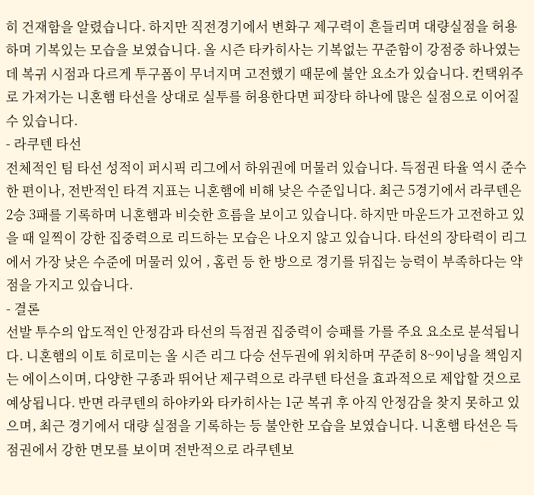히 건재함을 알렸습니다. 하지만 직전경기에서 변화구 제구력이 흔들리며 대량실점을 허용하며 기복있는 모습을 보였습니다. 올 시즌 타카히사는 기복없는 꾸준함이 강점중 하나였는데 복귀 시점과 다르게 투구폼이 무너지며 고전했기 때문에 불안 요소가 있습니다. 컨택위주로 가져가는 니혼햄 타선을 상대로 실투를 허용한다면 피장타 하나에 많은 실점으로 이어질 수 있습니다.
- 라쿠텐 타선
전체적인 팀 타선 성적이 퍼시픽 리그에서 하위권에 머물러 있습니다. 득점권 타율 역시 준수한 편이나, 전반적인 타격 지표는 니혼햄에 비해 낮은 수준입니다. 최근 5경기에서 라쿠텐은 2승 3패를 기록하며 니혼햄과 비슷한 흐름을 보이고 있습니다. 하지만 마운드가 고전하고 있을 때 일찍이 강한 집중력으로 리드하는 모습은 나오지 않고 있습니다. 타선의 장타력이 리그에서 가장 낮은 수준에 머물러 있어 , 홈런 등 한 방으로 경기를 뒤집는 능력이 부족하다는 약점을 가지고 있습니다.
- 결론
선발 투수의 압도적인 안정감과 타선의 득점권 집중력이 승패를 가를 주요 요소로 분석됩니다. 니혼햄의 이토 히로미는 올 시즌 리그 다승 선두권에 위치하며 꾸준히 8~9이닝을 책임지는 에이스이며, 다양한 구종과 뛰어난 제구력으로 라쿠텐 타선을 효과적으로 제압할 것으로 예상됩니다. 반면 라쿠텐의 하야카와 타카히사는 1군 복귀 후 아직 안정감을 찾지 못하고 있으며, 최근 경기에서 대량 실점을 기록하는 등 불안한 모습을 보였습니다. 니혼햄 타선은 득점권에서 강한 면모를 보이며 전반적으로 라쿠텐보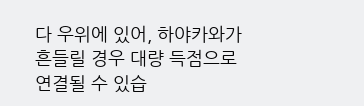다 우위에 있어, 하야카와가 흔들릴 경우 대량 득점으로 연결될 수 있습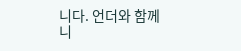니다. 언더와 함께 니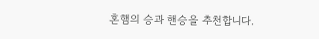혼햄의 승과 핸승을 추천합니다.